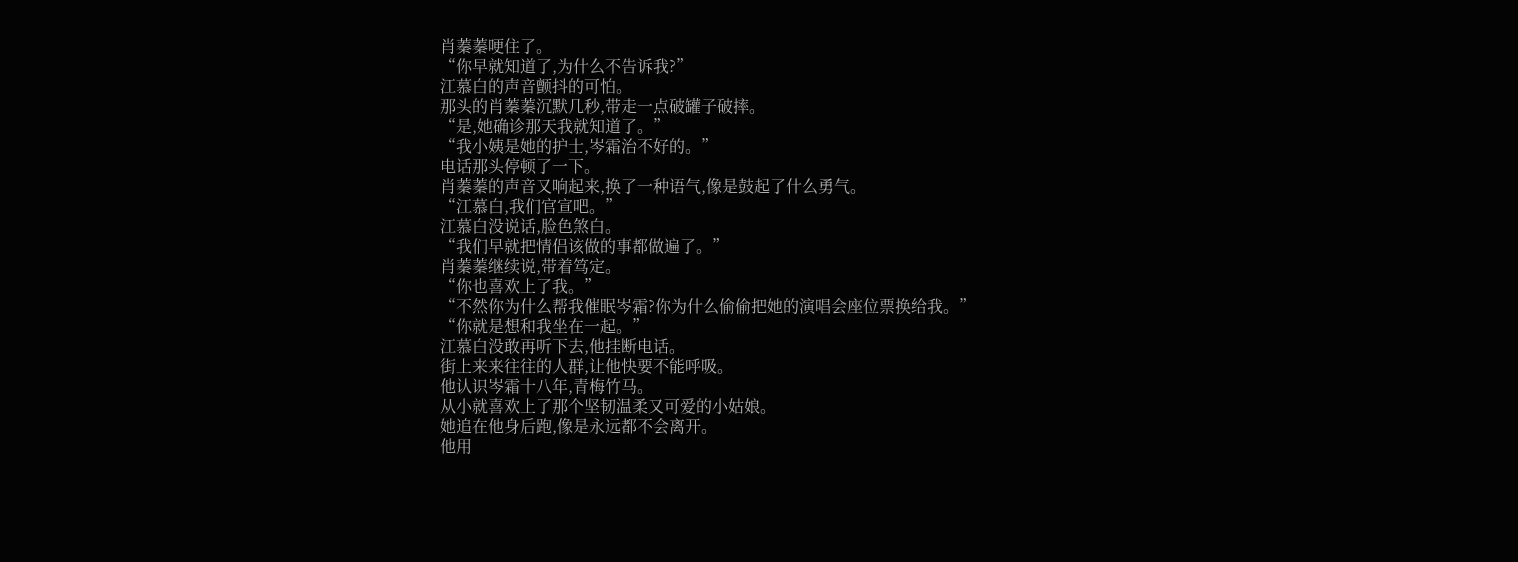肖蓁蓁哽住了。
“你早就知道了,为什么不告诉我?”
江慕白的声音颤抖的可怕。
那头的肖蓁蓁沉默几秒,带走一点破罐子破摔。
“是,她确诊那天我就知道了。”
“我小姨是她的护士,岑霜治不好的。”
电话那头停顿了一下。
肖蓁蓁的声音又响起来,换了一种语气,像是鼓起了什么勇气。
“江慕白,我们官宣吧。”
江慕白没说话,脸色煞白。
“我们早就把情侣该做的事都做遍了。”
肖蓁蓁继续说,带着笃定。
“你也喜欢上了我。”
“不然你为什么帮我催眠岑霜?你为什么偷偷把她的演唱会座位票换给我。”
“你就是想和我坐在一起。”
江慕白没敢再听下去,他挂断电话。
街上来来往往的人群,让他快要不能呼吸。
他认识岑霜十八年,青梅竹马。
从小就喜欢上了那个坚韧温柔又可爱的小姑娘。
她追在他身后跑,像是永远都不会离开。
他用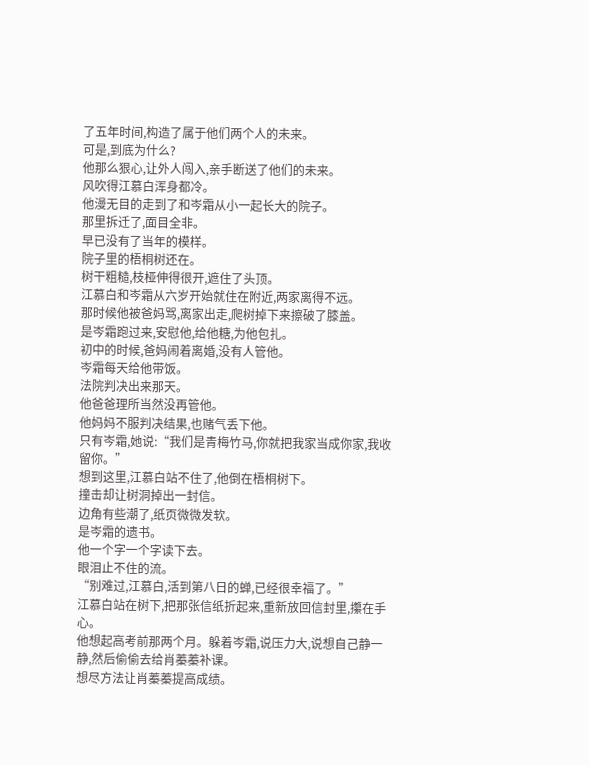了五年时间,构造了属于他们两个人的未来。
可是,到底为什么?
他那么狠心,让外人闯入,亲手断送了他们的未来。
风吹得江慕白浑身都冷。
他漫无目的走到了和岑霜从小一起长大的院子。
那里拆迁了,面目全非。
早已没有了当年的模样。
院子里的梧桐树还在。
树干粗糙,枝桠伸得很开,遮住了头顶。
江慕白和岑霜从六岁开始就住在附近,两家离得不远。
那时候他被爸妈骂,离家出走,爬树掉下来擦破了膝盖。
是岑霜跑过来,安慰他,给他糖,为他包扎。
初中的时候,爸妈闹着离婚,没有人管他。
岑霜每天给他带饭。
法院判决出来那天。
他爸爸理所当然没再管他。
他妈妈不服判决结果,也赌气丢下他。
只有岑霜,她说:“我们是青梅竹马,你就把我家当成你家,我收留你。”
想到这里,江慕白站不住了,他倒在梧桐树下。
撞击却让树洞掉出一封信。
边角有些潮了,纸页微微发软。
是岑霜的遗书。
他一个字一个字读下去。
眼泪止不住的流。
“别难过,江慕白,活到第八日的蝉,已经很幸福了。”
江慕白站在树下,把那张信纸折起来,重新放回信封里,攥在手心。
他想起高考前那两个月。躲着岑霜,说压力大,说想自己静一静,然后偷偷去给肖蓁蓁补课。
想尽方法让肖蓁蓁提高成绩。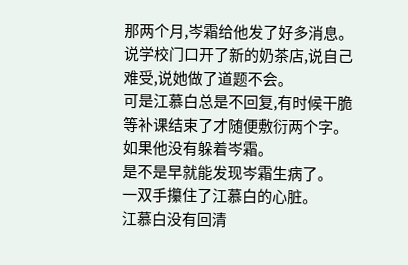那两个月,岑霜给他发了好多消息。
说学校门口开了新的奶茶店,说自己难受,说她做了道题不会。
可是江慕白总是不回复,有时候干脆等补课结束了才随便敷衍两个字。
如果他没有躲着岑霜。
是不是早就能发现岑霜生病了。
一双手攥住了江慕白的心脏。
江慕白没有回清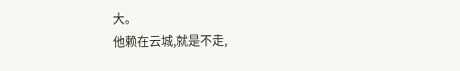大。
他赖在云城,就是不走,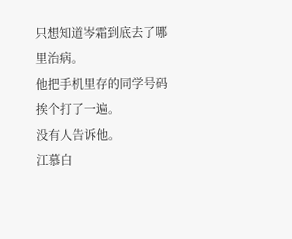只想知道岑霜到底去了哪里治病。
他把手机里存的同学号码挨个打了一遍。
没有人告诉他。
江慕白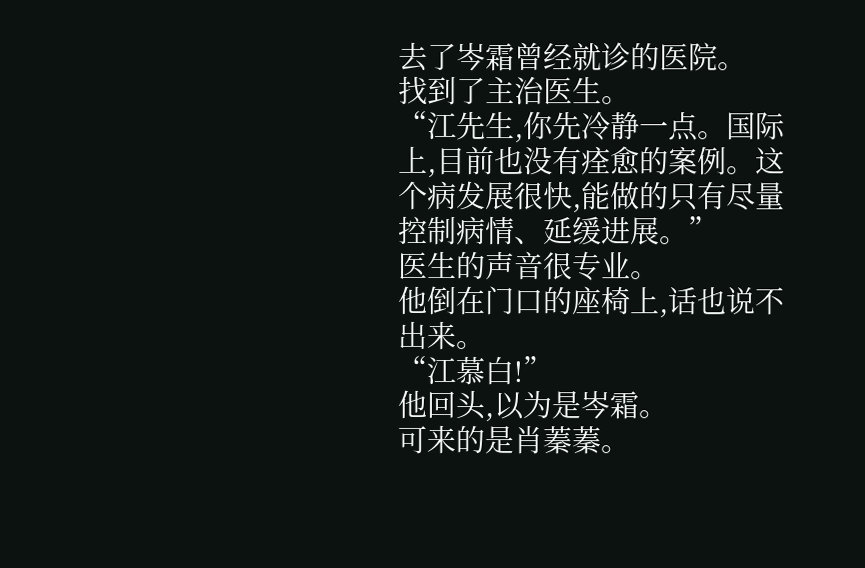去了岑霜曾经就诊的医院。
找到了主治医生。
“江先生,你先冷静一点。国际上,目前也没有痊愈的案例。这个病发展很快,能做的只有尽量控制病情、延缓进展。”
医生的声音很专业。
他倒在门口的座椅上,话也说不出来。
“江慕白!”
他回头,以为是岑霜。
可来的是肖蓁蓁。